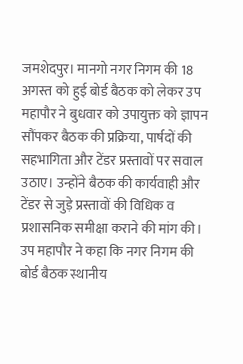जमशेदपुर। मानगो नगर निगम की 18 अगस्त को हुई बोर्ड बैठक को लेकर उप महापौर ने बुधवार को उपायुक्त को ज्ञापन सौंपकर बैठक की प्रक्रिया, पार्षदों की सहभागिता और टेंडर प्रस्तावों पर सवाल उठाए। उन्होंने बैठक की कार्यवाही और टेंडर से जुड़े प्रस्तावों की विधिक व प्रशासनिक समीक्षा कराने की मांग की।
उप महापौर ने कहा कि नगर निगम की बोर्ड बैठक स्थानीय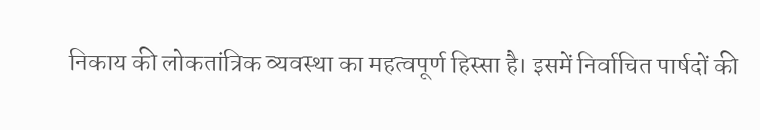निकाय की लोकतांत्रिक व्यवस्था का महत्वपूर्ण हिस्सा है। इसमें निर्वाचित पार्षदों की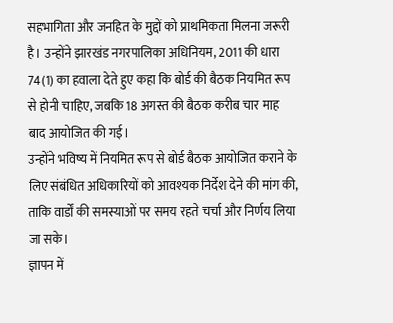सहभागिता और जनहित के मुद्दों को प्राथमिकता मिलना जरूरी है। उन्होंने झारखंड नगरपालिका अधिनियम, 2011 की धारा 74(1) का हवाला देते हुए कहा कि बोर्ड की बैठक नियमित रूप से होनी चाहिए, जबकि 18 अगस्त की बैठक करीब चार माह बाद आयोजित की गई।
उन्होंने भविष्य में नियमित रूप से बोर्ड बैठक आयोजित कराने के लिए संबंधित अधिकारियों को आवश्यक निर्देश देने की मांग की, ताकि वार्डों की समस्याओं पर समय रहते चर्चा और निर्णय लिया जा सके।
ज्ञापन में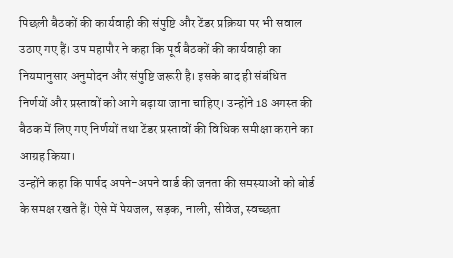पिछली बैठकों की कार्यवाही की संपुष्टि और टेंडर प्रक्रिया पर भी सवाल उठाए गए हैं। उप महापौर ने कहा कि पूर्व बैठकों की कार्यवाही का नियमानुसार अनुमोदन और संपुष्टि जरूरी है। इसके बाद ही संबंधित निर्णयों और प्रस्तावों को आगे बढ़ाया जाना चाहिए। उन्होंने 18 अगस्त की बैठक में लिए गए निर्णयों तथा टेंडर प्रस्तावों की विधिक समीक्षा कराने का आग्रह किया।
उन्होंने कहा कि पार्षद अपने-अपने वार्ड की जनता की समस्याओं को बोर्ड के समक्ष रखते हैं। ऐसे में पेयजल, सड़क, नाली, सीवेज, स्वच्छता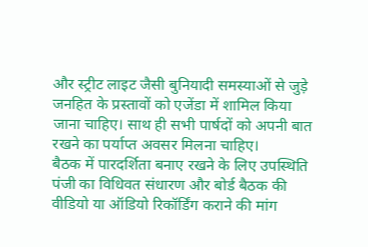और स्ट्रीट लाइट जैसी बुनियादी समस्याओं से जुड़े जनहित के प्रस्तावों को एजेंडा में शामिल किया जाना चाहिए। साथ ही सभी पार्षदों को अपनी बात रखने का पर्याप्त अवसर मिलना चाहिए।
बैठक में पारदर्शिता बनाए रखने के लिए उपस्थिति पंजी का विधिवत संधारण और बोर्ड बैठक की वीडियो या ऑडियो रिकॉर्डिंग कराने की मांग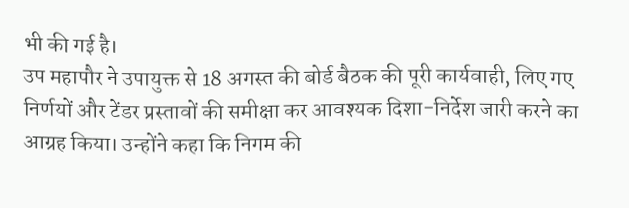भी की गई है।
उप महापौर ने उपायुक्त से 18 अगस्त की बोर्ड बैठक की पूरी कार्यवाही, लिए गए निर्णयों और टेंडर प्रस्तावों की समीक्षा कर आवश्यक दिशा-निर्देश जारी करने का आग्रह किया। उन्होंने कहा कि निगम की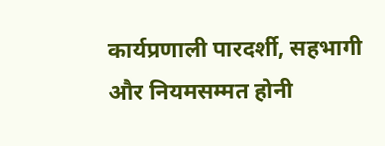कार्यप्रणाली पारदर्शी, सहभागी और नियमसम्मत होनी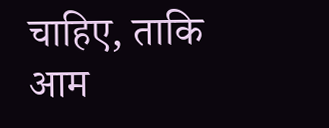चाहिए, ताकि आम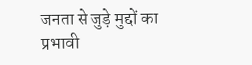जनता से जुड़े मुद्दों का प्रभावी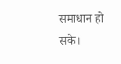समाधान हो सके।